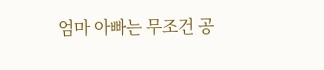엄마 아빠는 무조건 공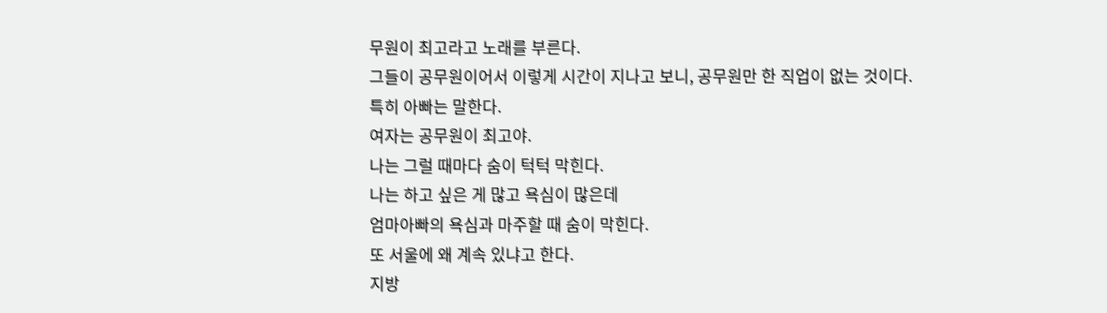무원이 최고라고 노래를 부른다.
그들이 공무원이어서 이렇게 시간이 지나고 보니, 공무원만 한 직업이 없는 것이다.
특히 아빠는 말한다.
여자는 공무원이 최고야.
나는 그럴 때마다 숨이 턱턱 막힌다.
나는 하고 싶은 게 많고 욕심이 많은데
엄마아빠의 욕심과 마주할 때 숨이 막힌다.
또 서울에 왜 계속 있냐고 한다.
지방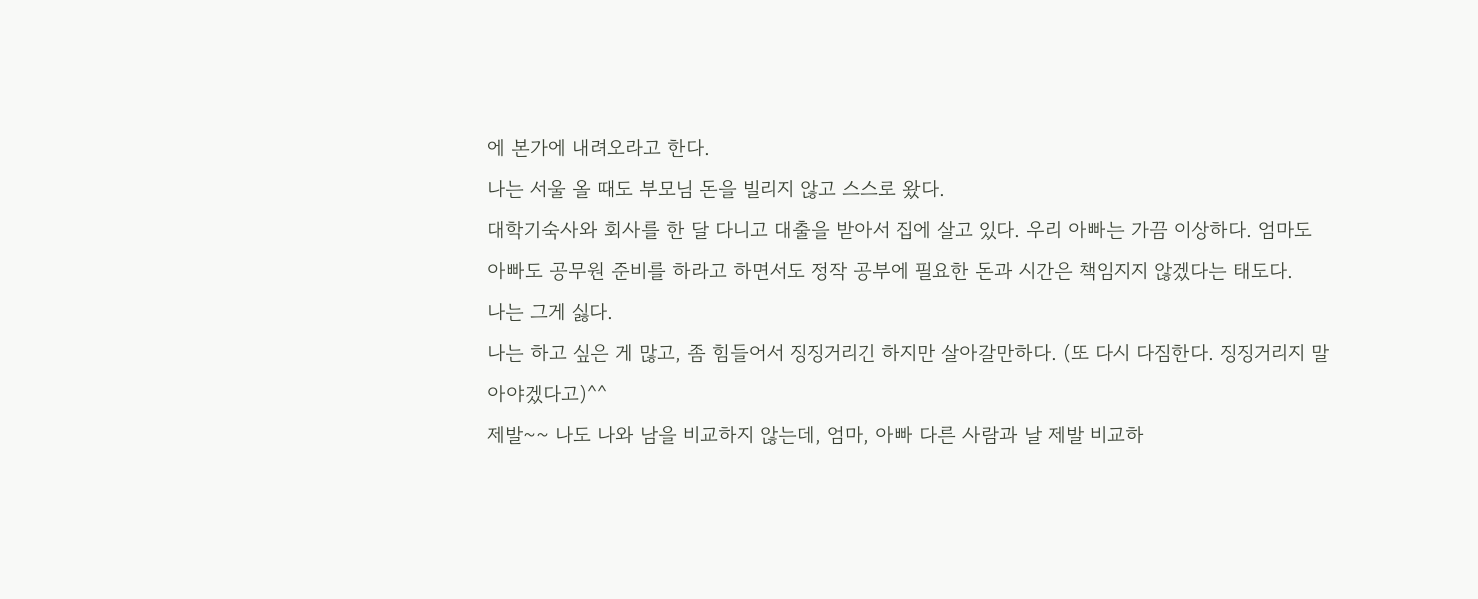에 본가에 내려오라고 한다.
나는 서울 올 때도 부모님 돈을 빌리지 않고 스스로 왔다.
대학기숙사와 회사를 한 달 다니고 대출을 받아서 집에 살고 있다. 우리 아빠는 가끔 이상하다. 엄마도 아빠도 공무원 준비를 하라고 하면서도 정작 공부에 필요한 돈과 시간은 책임지지 않겠다는 태도다.
나는 그게 싫다.
나는 하고 싶은 게 많고, 좀 힘들어서 징징거리긴 하지만 살아갈만하다. (또 다시 다짐한다. 징징거리지 말아야겠다고)^^
제발~~ 나도 나와 남을 비교하지 않는데, 엄마, 아빠 다른 사람과 날 제발 비교하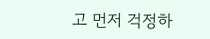고 먼저 걱정하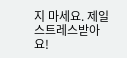지 마세요. 제일 스트레스받아요!